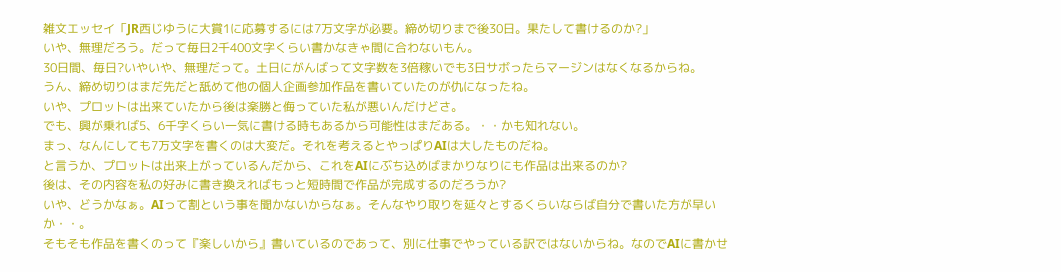雑文エッセイ「JR西じゆうに大賞1に応募するには7万文字が必要。締め切りまで後30日。果たして書けるのか?」
いや、無理だろう。だって毎日2千400文字くらい書かなきゃ間に合わないもん。
30日間、毎日?いやいや、無理だって。土日にがんばって文字数を3倍稼いでも3日サボったらマージンはなくなるからね。
うん、締め切りはまだ先だと舐めて他の個人企画参加作品を書いていたのが仇になったね。
いや、プロットは出来ていたから後は楽勝と侮っていた私が悪いんだけどさ。
でも、興が乗れば5、6千字くらい一気に書ける時もあるから可能性はまだある。・・かも知れない。
まっ、なんにしても7万文字を書くのは大変だ。それを考えるとやっぱりAIは大したものだね。
と言うか、プロットは出来上がっているんだから、これをAIにぶち込めばまかりなりにも作品は出来るのか?
後は、その内容を私の好みに書き換えればもっと短時間で作品が完成するのだろうか?
いや、どうかなぁ。AIって割という事を聞かないからなぁ。そんなやり取りを延々とするくらいならば自分で書いた方が早いか・・。
そもそも作品を書くのって『楽しいから』書いているのであって、別に仕事でやっている訳ではないからね。なのでAIに書かせ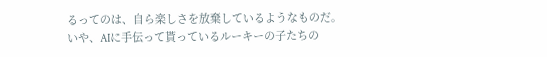るってのは、自ら楽しさを放棄しているようなものだ。
いや、AIに手伝って貰っているルーキーの子たちの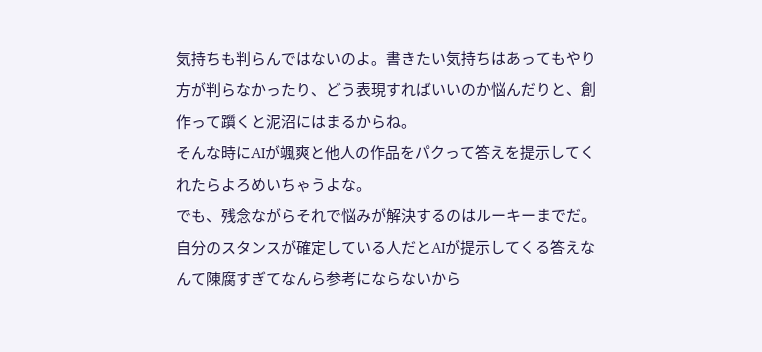気持ちも判らんではないのよ。書きたい気持ちはあってもやり方が判らなかったり、どう表現すればいいのか悩んだりと、創作って躓くと泥沼にはまるからね。
そんな時にAIが颯爽と他人の作品をパクって答えを提示してくれたらよろめいちゃうよな。
でも、残念ながらそれで悩みが解決するのはルーキーまでだ。自分のスタンスが確定している人だとAIが提示してくる答えなんて陳腐すぎてなんら参考にならないから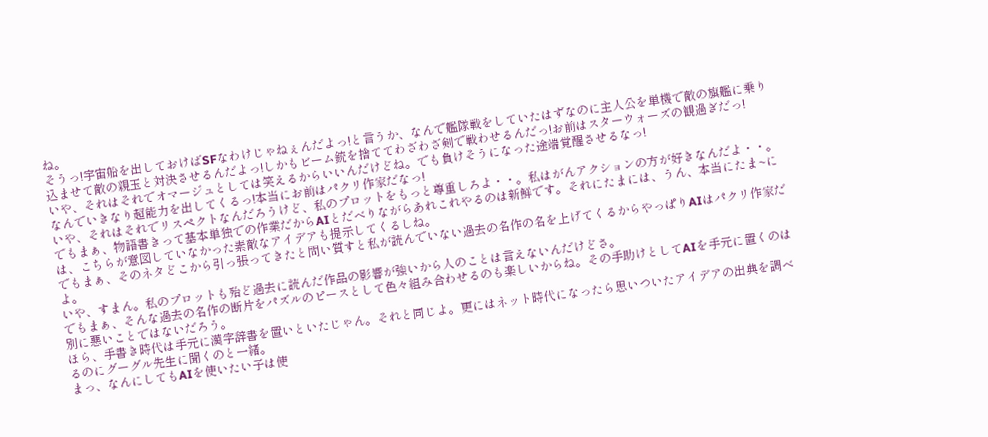ね。
そうっ!宇宙船を出しておけばSFなわけじゃねぇんだよっ!と言うか、なんで艦隊戦をしていたはずなのに主人公を単機で敵の旗艦に乗り込ませて敵の親玉と対決させるんだよっ!しかもビーム銃を捨ててわざわざ剣で戦わせるんだっ!お前はスターウォーズの観過ぎだっ!
いや、それはそれでオマージュとしては笑えるからいいんだけどね。でも負けそうになった途端覚醒させるなっ!
なんでいきなり超能力を出してくるっ!本当にお前はパクリ作家だなっ!
いや、それはそれでリスペクトなんだろうけど、私のプロットをもっと尊重しろよ・・。私はがんアクションの方が好きなんだよ・・。
でもまぁ、物語書きって基本単独での作業だからAIとだべりながらあれこれやるのは新鮮です。それにたまには、うん、本当にたま~には、こちらが意図していなかった素敵なアイデアも提示してくるしね。
でもまぁ、そのネタどこから引っ張ってきたと問い質すと私が読んでいない過去の名作の名を上げてくるからやっぱりAIはパクリ作家だよ。
いや、すまん。私のプロットも殆ど過去に読んだ作品の影響が強いから人のことは言えないんだけどさ。
でもまぁ、そんな過去の名作の断片をパズルのピースとして色々組み合わせるのも楽しいからね。その手助けとしてAIを手元に置くのは別に悪いことではないだろう。
ほら、手書き時代は手元に漢字辞書を置いといたじゃん。それと同じよ。更にはネット時代になったら思いついたアイデアの出典を調べるのにグーグル先生に聞くのと一緒。
まっ、なんにしてもAIを使いたい子は使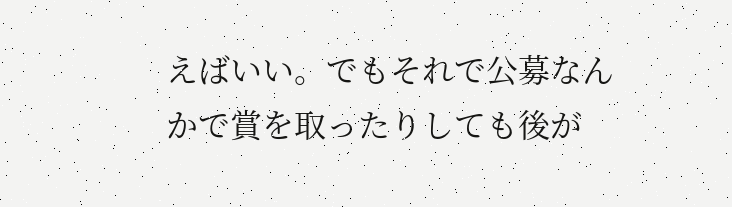えばいい。でもそれで公募なんかで賞を取ったりしても後が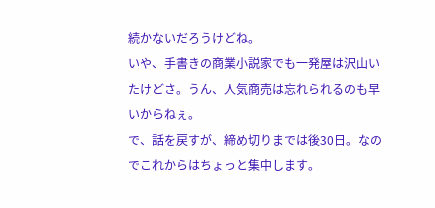続かないだろうけどね。
いや、手書きの商業小説家でも一発屋は沢山いたけどさ。うん、人気商売は忘れられるのも早いからねぇ。
で、話を戻すが、締め切りまでは後30日。なのでこれからはちょっと集中します。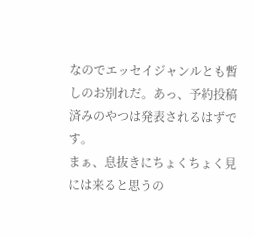なのでエッセイジャンルとも暫しのお別れだ。あっ、予約投稿済みのやつは発表されるはずです。
まぁ、息抜きにちょくちょく見には来ると思うの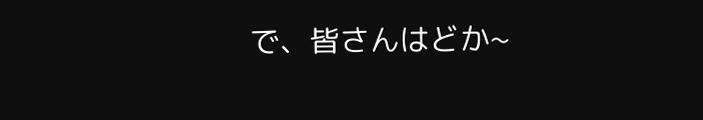で、皆さんはどか~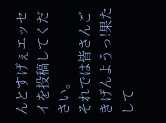んとすげぇエッセイを投稿してください。
それでは皆さんごきげんようっ!果たして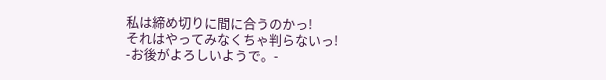私は締め切りに間に合うのかっ!
それはやってみなくちゃ判らないっ!
-お後がよろしいようで。-